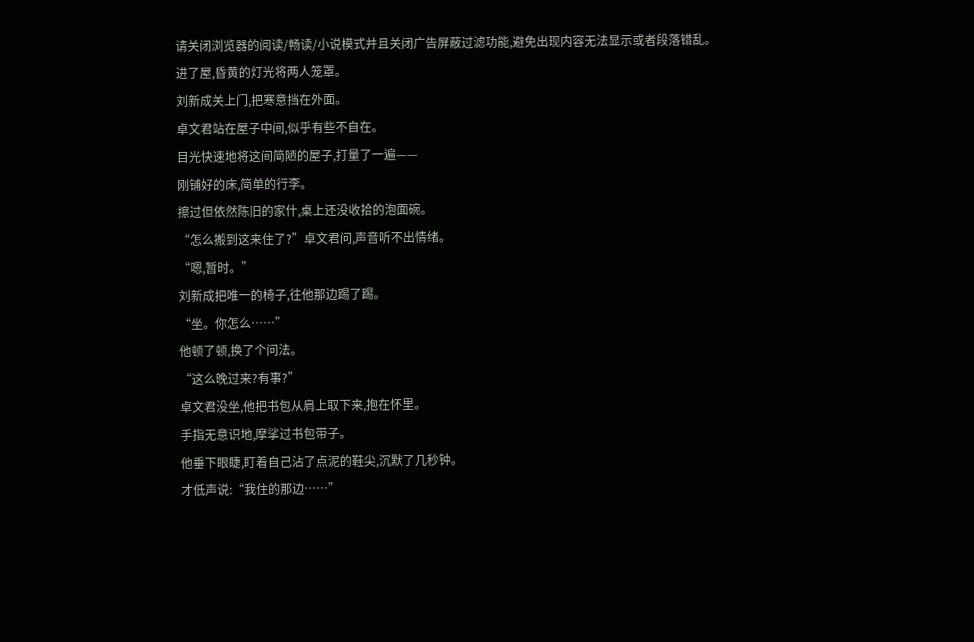请关闭浏览器的阅读/畅读/小说模式并且关闭广告屏蔽过滤功能,避免出现内容无法显示或者段落错乱。
进了屋,昏黄的灯光将两人笼罩。
刘新成关上门,把寒意挡在外面。
卓文君站在屋子中间,似乎有些不自在。
目光快速地将这间简陋的屋子,打量了一遍——
刚铺好的床,简单的行李。
擦过但依然陈旧的家什,桌上还没收拾的泡面碗。
“怎么搬到这来住了?”卓文君问,声音听不出情绪。
“嗯,暂时。”
刘新成把唯一的椅子,往他那边踢了踢。
“坐。你怎么……”
他顿了顿,换了个问法。
“这么晚过来?有事?”
卓文君没坐,他把书包从肩上取下来,抱在怀里。
手指无意识地,摩挲过书包带子。
他垂下眼睫,盯着自己沾了点泥的鞋尖,沉默了几秒钟。
才低声说:“我住的那边……”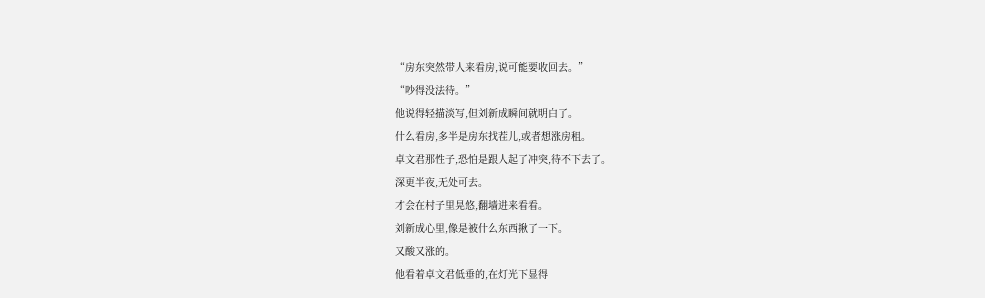“房东突然带人来看房,说可能要收回去。”
“吵得没法待。”
他说得轻描淡写,但刘新成瞬间就明白了。
什么看房,多半是房东找茬儿,或者想涨房租。
卓文君那性子,恐怕是跟人起了冲突,待不下去了。
深更半夜,无处可去。
才会在村子里晃悠,翻墙进来看看。
刘新成心里,像是被什么东西揪了一下。
又酸又涨的。
他看着卓文君低垂的,在灯光下显得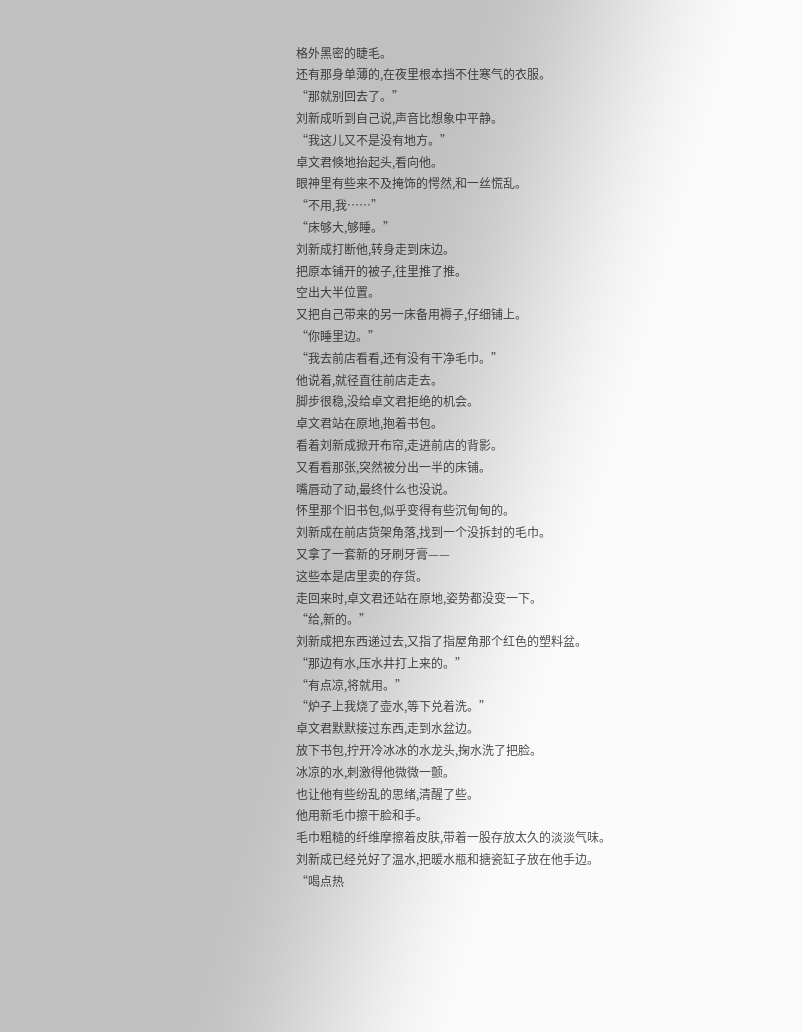格外黑密的睫毛。
还有那身单薄的,在夜里根本挡不住寒气的衣服。
“那就别回去了。”
刘新成听到自己说,声音比想象中平静。
“我这儿又不是没有地方。”
卓文君倏地抬起头,看向他。
眼神里有些来不及掩饰的愕然,和一丝慌乱。
“不用,我……”
“床够大,够睡。”
刘新成打断他,转身走到床边。
把原本铺开的被子,往里推了推。
空出大半位置。
又把自己带来的另一床备用褥子,仔细铺上。
“你睡里边。”
“我去前店看看,还有没有干净毛巾。”
他说着,就径直往前店走去。
脚步很稳,没给卓文君拒绝的机会。
卓文君站在原地,抱着书包。
看着刘新成掀开布帘,走进前店的背影。
又看看那张,突然被分出一半的床铺。
嘴唇动了动,最终什么也没说。
怀里那个旧书包,似乎变得有些沉甸甸的。
刘新成在前店货架角落,找到一个没拆封的毛巾。
又拿了一套新的牙刷牙膏——
这些本是店里卖的存货。
走回来时,卓文君还站在原地,姿势都没变一下。
“给,新的。”
刘新成把东西递过去,又指了指屋角那个红色的塑料盆。
“那边有水,压水井打上来的。”
“有点凉,将就用。”
“炉子上我烧了壶水,等下兑着洗。”
卓文君默默接过东西,走到水盆边。
放下书包,拧开冷冰冰的水龙头,掬水洗了把脸。
冰凉的水,刺激得他微微一颤。
也让他有些纷乱的思绪,清醒了些。
他用新毛巾擦干脸和手。
毛巾粗糙的纤维摩擦着皮肤,带着一股存放太久的淡淡气味。
刘新成已经兑好了温水,把暖水瓶和搪瓷缸子放在他手边。
“喝点热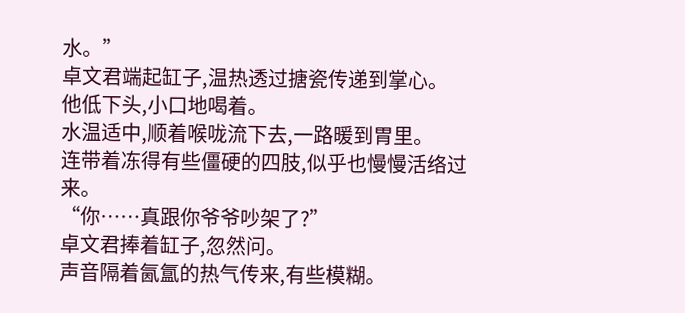水。”
卓文君端起缸子,温热透过搪瓷传递到掌心。
他低下头,小口地喝着。
水温适中,顺着喉咙流下去,一路暖到胃里。
连带着冻得有些僵硬的四肢,似乎也慢慢活络过来。
“你……真跟你爷爷吵架了?”
卓文君捧着缸子,忽然问。
声音隔着氤氲的热气传来,有些模糊。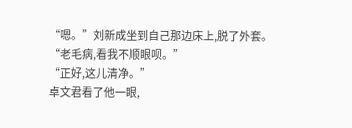“嗯。”刘新成坐到自己那边床上,脱了外套。
“老毛病,看我不顺眼呗。”
“正好,这儿清净。”
卓文君看了他一眼,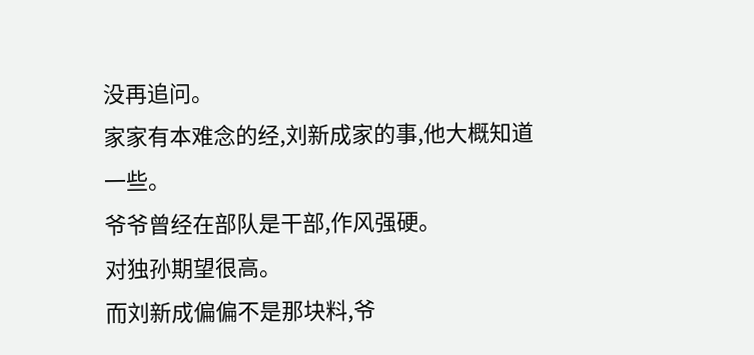没再追问。
家家有本难念的经,刘新成家的事,他大概知道一些。
爷爷曾经在部队是干部,作风强硬。
对独孙期望很高。
而刘新成偏偏不是那块料,爷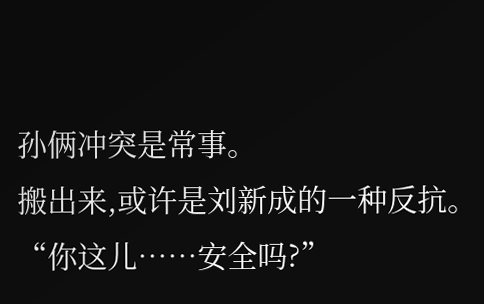孙俩冲突是常事。
搬出来,或许是刘新成的一种反抗。
“你这儿……安全吗?”